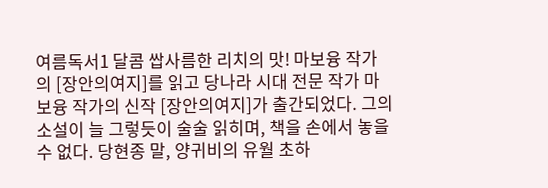여름독서1 달콤 쌉사름한 리치의 맛! 마보융 작가의 [장안의여지]를 읽고 당나라 시대 전문 작가 마보융 작가의 신작 [장안의여지]가 출간되었다. 그의 소설이 늘 그렇듯이 술술 읽히며, 책을 손에서 놓을 수 없다. 당현종 말, 양귀비의 유월 초하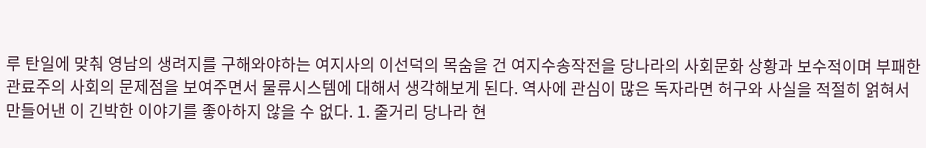루 탄일에 맞춰 영남의 생려지를 구해와야하는 여지사의 이선덕의 목숨을 건 여지수송작전을 당나라의 사회문화 상황과 보수적이며 부패한 관료주의 사회의 문제점을 보여주면서 물류시스템에 대해서 생각해보게 된다. 역사에 관심이 많은 독자라면 허구와 사실을 적절히 얽혀서 만들어낸 이 긴박한 이야기를 좋아하지 않을 수 없다. 1. 줄거리 당나라 현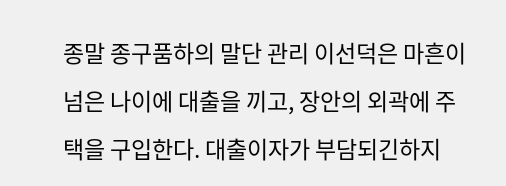종말 종구품하의 말단 관리 이선덕은 마흔이 넘은 나이에 대출을 끼고, 장안의 외곽에 주택을 구입한다. 대출이자가 부담되긴하지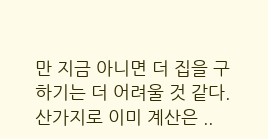만 지금 아니면 더 집을 구하기는 더 어려울 것 같다. 산가지로 이미 계산은 ..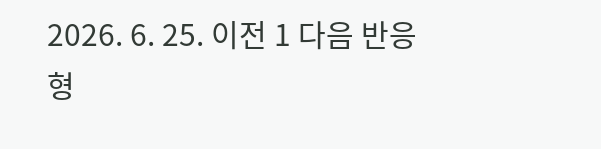2026. 6. 25. 이전 1 다음 반응형